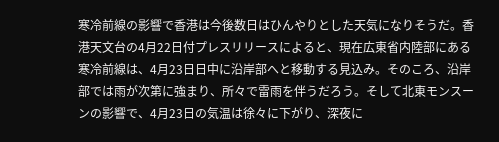寒冷前線の影響で香港は今後数日はひんやりとした天気になりそうだ。香港天文台の4月22日付プレスリリースによると、現在広東省内陸部にある寒冷前線は、4月23日日中に沿岸部へと移動する見込み。そのころ、沿岸部では雨が次第に強まり、所々で雷雨を伴うだろう。そして北東モンスーンの影響で、4月23日の気温は徐々に下がり、深夜に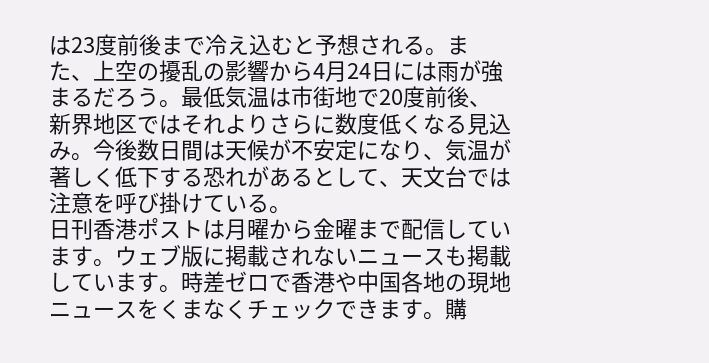は23度前後まで冷え込むと予想される。また、上空の擾乱の影響から4月24日には雨が強まるだろう。最低気温は市街地で20度前後、新界地区ではそれよりさらに数度低くなる見込み。今後数日間は天候が不安定になり、気温が著しく低下する恐れがあるとして、天文台では注意を呼び掛けている。
日刊香港ポストは月曜から金曜まで配信しています。ウェブ版に掲載されないニュースも掲載しています。時差ゼロで香港や中国各地の現地ニュースをくまなくチェックできます。購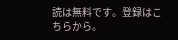読は無料です。登録はこちらから。